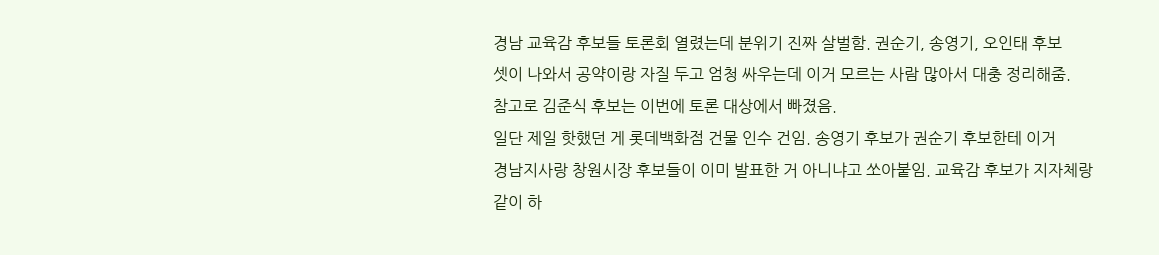경남 교육감 후보들 토론회 열렸는데 분위기 진짜 살벌함. 권순기, 송영기, 오인태 후보
셋이 나와서 공약이랑 자질 두고 엄청 싸우는데 이거 모르는 사람 많아서 대충 정리해줌.
참고로 김준식 후보는 이번에 토론 대상에서 빠졌음.
일단 제일 핫했던 게 롯데백화점 건물 인수 건임. 송영기 후보가 권순기 후보한테 이거
경남지사랑 창원시장 후보들이 이미 발표한 거 아니냐고 쏘아붙임. 교육감 후보가 지자체랑
같이 하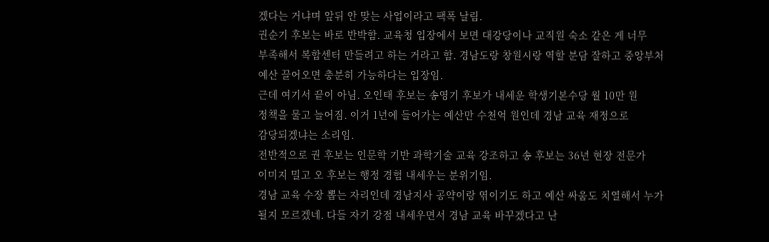겠다는 거냐며 앞뒤 안 맞는 사업이라고 팩폭 날림.
권순기 후보는 바로 반박함. 교육청 입장에서 보면 대강당이나 교직원 숙소 같은 게 너무
부족해서 복합센터 만들려고 하는 거라고 함. 경남도랑 창원시랑 역할 분담 잘하고 중앙부처
예산 끌어오면 충분히 가능하다는 입장임.
근데 여기서 끝이 아님. 오인태 후보는 송영기 후보가 내세운 학생기본수당 월 10만 원
정책을 물고 늘어짐. 이거 1년에 들어가는 예산만 수천억 원인데 경남 교육 재정으로
감당되겠냐는 소리임.
전반적으로 권 후보는 인문학 기반 과학기술 교육 강조하고 송 후보는 36년 현장 전문가
이미지 밀고 오 후보는 행정 경험 내세우는 분위기임.
경남 교육 수장 뽑는 자리인데 경남지사 공약이랑 엮이기도 하고 예산 싸움도 치열해서 누가
될지 모르겠네. 다들 자기 강점 내세우면서 경남 교육 바꾸겠다고 난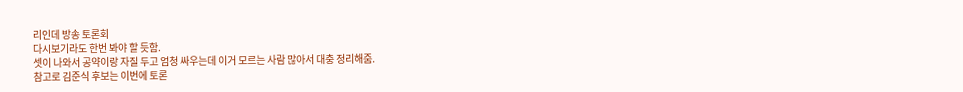리인데 방송 토론회
다시보기라도 한번 봐야 할 듯함.
셋이 나와서 공약이랑 자질 두고 엄청 싸우는데 이거 모르는 사람 많아서 대충 정리해줌.
참고로 김준식 후보는 이번에 토론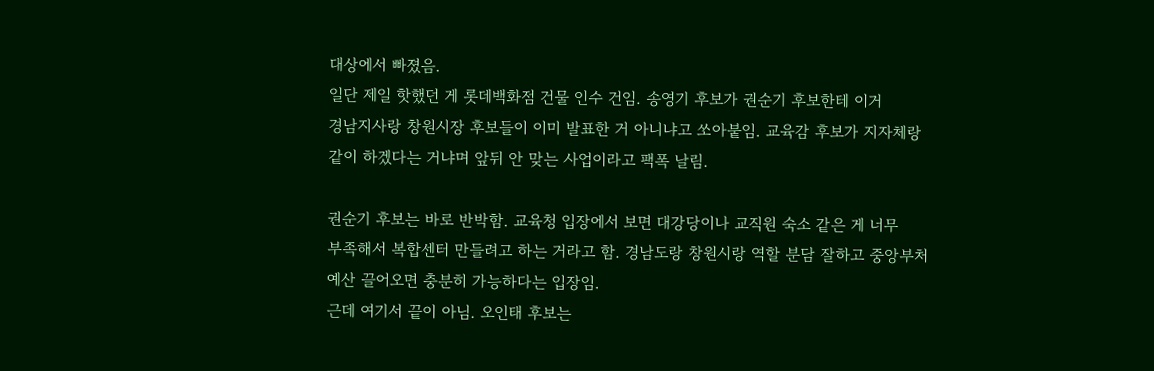대상에서 빠졌음.
일단 제일 핫했던 게 롯데백화점 건물 인수 건임. 송영기 후보가 권순기 후보한테 이거
경남지사랑 창원시장 후보들이 이미 발표한 거 아니냐고 쏘아붙임. 교육감 후보가 지자체랑
같이 하겠다는 거냐며 앞뒤 안 맞는 사업이라고 팩폭 날림.

권순기 후보는 바로 반박함. 교육청 입장에서 보면 대강당이나 교직원 숙소 같은 게 너무
부족해서 복합센터 만들려고 하는 거라고 함. 경남도랑 창원시랑 역할 분담 잘하고 중앙부처
예산 끌어오면 충분히 가능하다는 입장임.
근데 여기서 끝이 아님. 오인태 후보는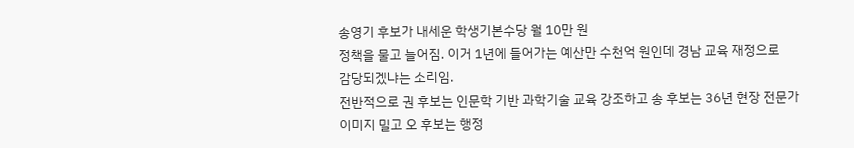송영기 후보가 내세운 학생기본수당 월 10만 원
정책을 물고 늘어짐. 이거 1년에 들어가는 예산만 수천억 원인데 경남 교육 재정으로
감당되겠냐는 소리임.
전반적으로 권 후보는 인문학 기반 과학기술 교육 강조하고 송 후보는 36년 현장 전문가
이미지 밀고 오 후보는 행정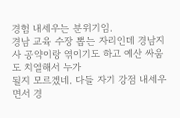경험 내세우는 분위기임.
경남 교육 수장 뽑는 자리인데 경남지사 공약이랑 엮이기도 하고 예산 싸움도 치열해서 누가
될지 모르겠네. 다들 자기 강점 내세우면서 경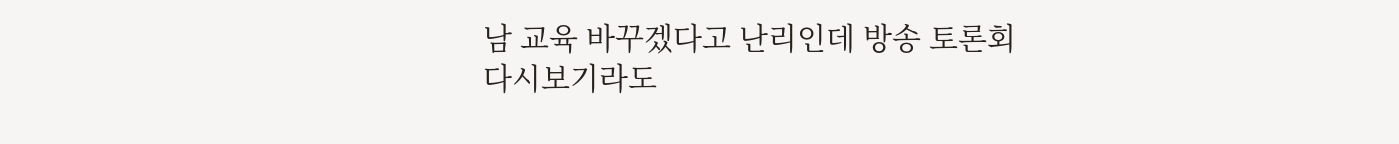남 교육 바꾸겠다고 난리인데 방송 토론회
다시보기라도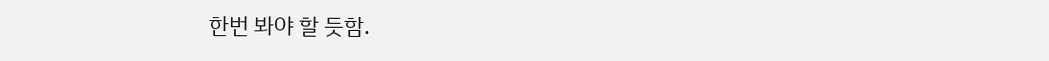한번 봐야 할 듯함.